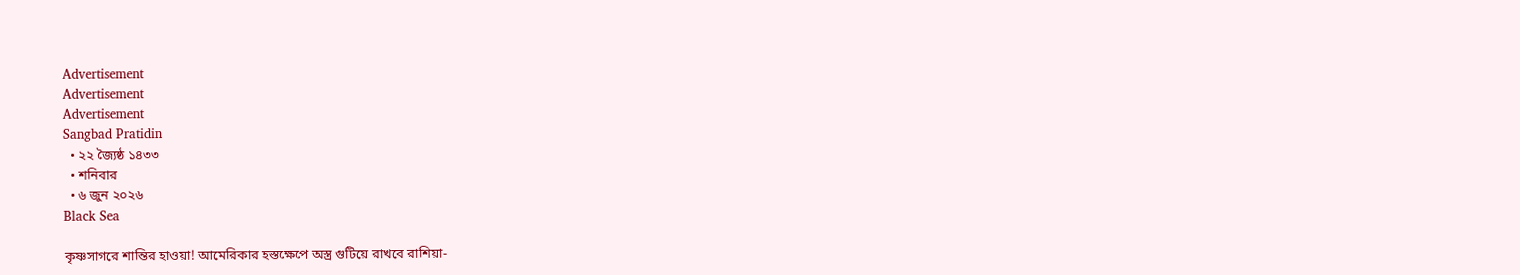Advertisement
Advertisement
Advertisement
Sangbad Pratidin
  • ২২ জ্যৈষ্ঠ ১৪৩৩
  • শনিবার
  • ৬ জুন ২০২৬
Black Sea

কৃষ্ণসাগরে শান্তির হাওয়া! আমেরিকার হস্তক্ষেপে অস্ত্র গুটিয়ে রাখবে রাশিয়া-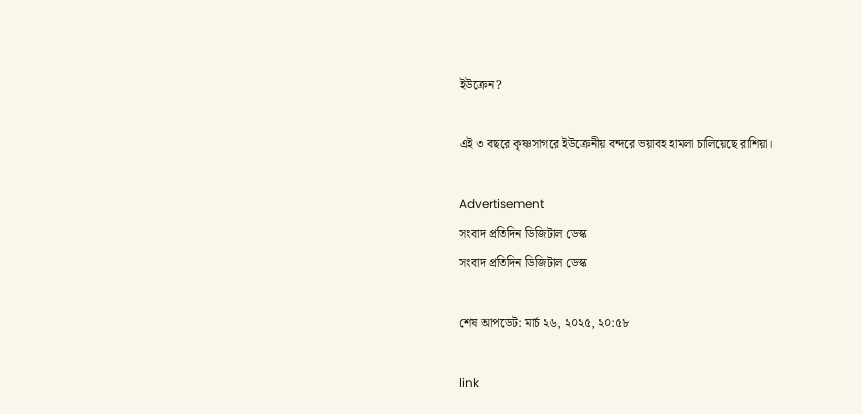ইউক্রেন?

এই ৩ বছরে কৃষ্ণসাগরে ইউক্রেনীয় বন্দরে ভয়াবহ হামলা চালিয়েছে রাশিয়া।

Advertisement
সংবাদ প্রতিদিন ডিজিটাল ডেস্ক
সংবাদ প্রতিদিন ডিজিটাল ডেস্ক

শেষ আপডেট: মার্চ ২৬, ২০২৫, ২০:৫৮

link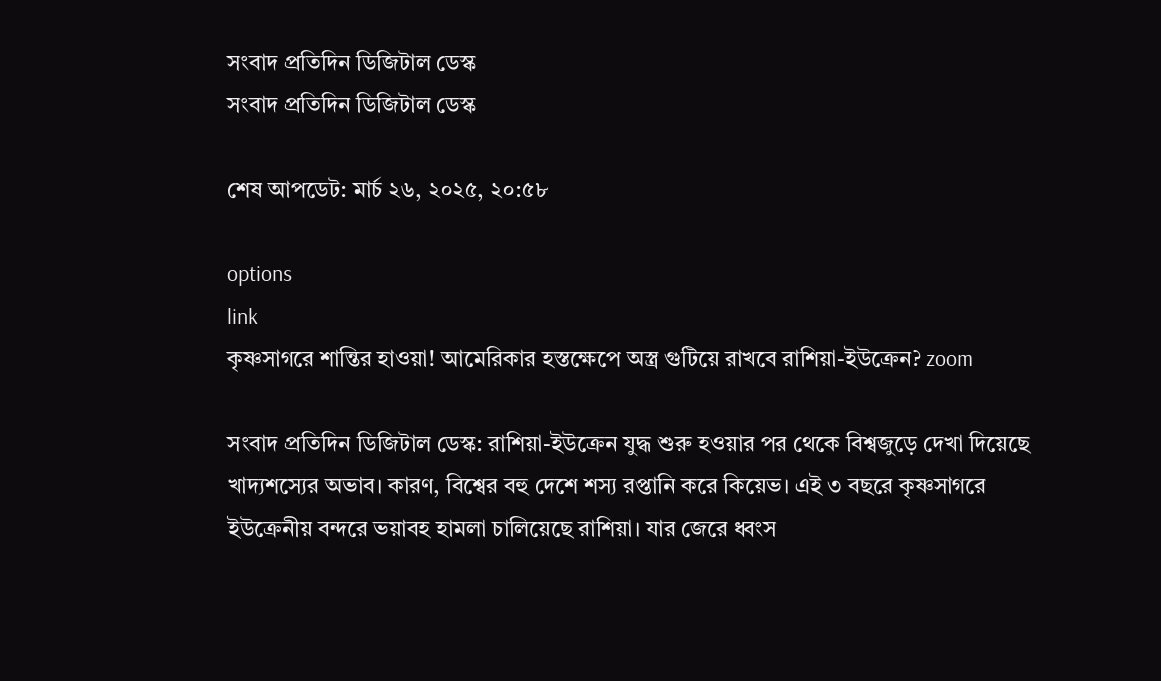সংবাদ প্রতিদিন ডিজিটাল ডেস্ক
সংবাদ প্রতিদিন ডিজিটাল ডেস্ক

শেষ আপডেট: মার্চ ২৬, ২০২৫, ২০:৫৮

options
link
কৃষ্ণসাগরে শান্তির হাওয়া! আমেরিকার হস্তক্ষেপে অস্ত্র গুটিয়ে রাখবে রাশিয়া-ইউক্রেন? zoom

সংবাদ প্রতিদিন ডিজিটাল ডেস্ক: রাশিয়া-ইউক্রেন যুদ্ধ শুরু হওয়ার পর থেকে বিশ্বজুড়ে দেখা দিয়েছে খাদ্যশস্যের অভাব। কারণ, বিশ্বের বহু দেশে শস্য রপ্তানি করে কিয়েভ। এই ৩ বছরে কৃষ্ণসাগরে ইউক্রেনীয় বন্দরে ভয়াবহ হামলা চালিয়েছে রাশিয়া। যার জেরে ধ্বংস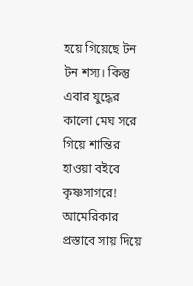হয়ে গিয়েছে টন টন শস্য। কিন্তু এবার যুদ্ধের কালো মেঘ সরে গিয়ে শান্তির হাওয়া বইবে কৃষ্ণসাগরে! আমেরিকার প্রস্তাবে সায় দিয়ে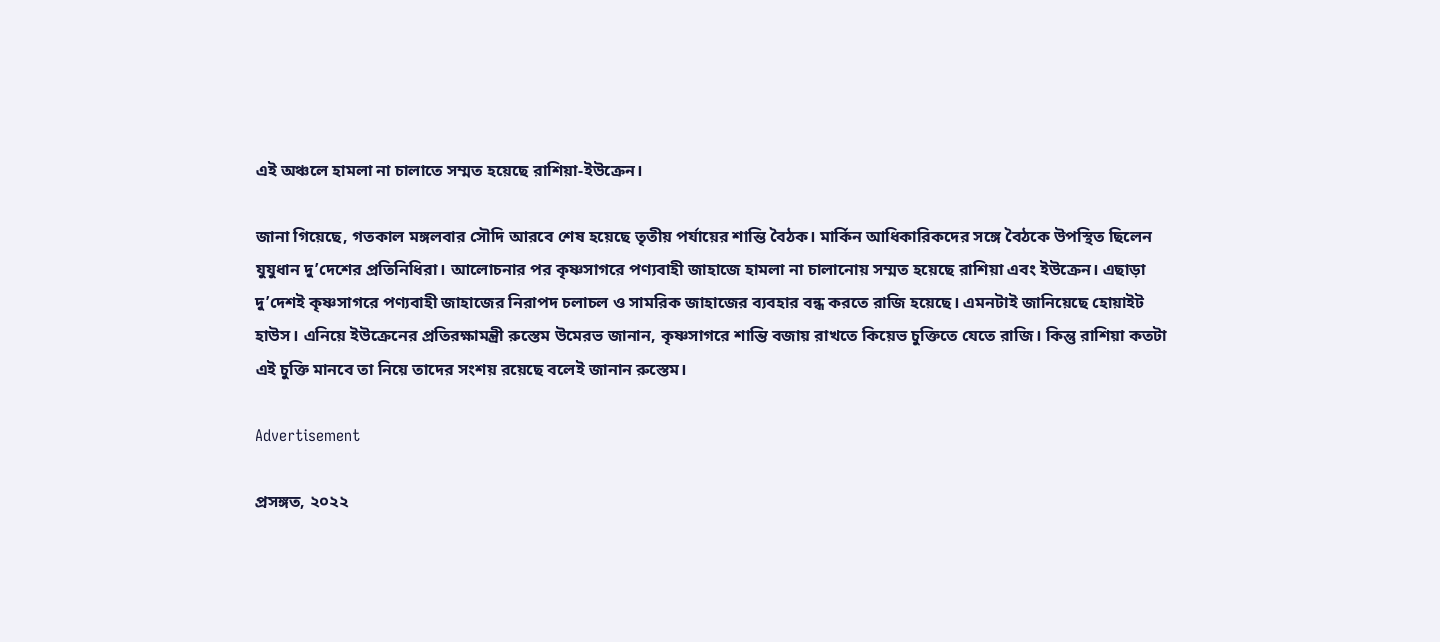এই অঞ্চলে হামলা না চালাতে সম্মত হয়েছে রাশিয়া-ইউক্রেন।

জানা গিয়েছে, গতকাল মঙ্গলবার সৌদি আরবে শেষ হয়েছে তৃতীয় পর্যায়ের শান্তি বৈঠক। মার্কিন আধিকারিকদের সঙ্গে বৈঠকে উপস্থিত ছিলেন যুযুধান দু’দেশের প্রতিনিধিরা। আলোচনার পর কৃষ্ণসাগরে পণ্যবাহী জাহাজে হামলা না চালানোয় সম্মত হয়েছে রাশিয়া এবং ইউক্রেন। এছাড়া দু’দেশই কৃষ্ণসাগরে পণ্যবাহী জাহাজের নিরাপদ চলাচল ও সামরিক জাহাজের ব্যবহার বন্ধ করতে রাজি হয়েছে। এমনটাই জানিয়েছে হোয়াইট হাউস। এনিয়ে ইউক্রেনের প্রতিরক্ষামন্ত্রী রুস্তেম উমেরভ জানান, কৃষ্ণসাগরে শান্তি বজায় রাখতে কিয়েভ চুক্তিতে যেতে রাজি। কিন্তু রাশিয়া কতটা এই চুক্তি মানবে তা নিয়ে তাদের সংশয় রয়েছে বলেই জানান রুস্তেম।

Advertisement

প্রসঙ্গত, ২০২২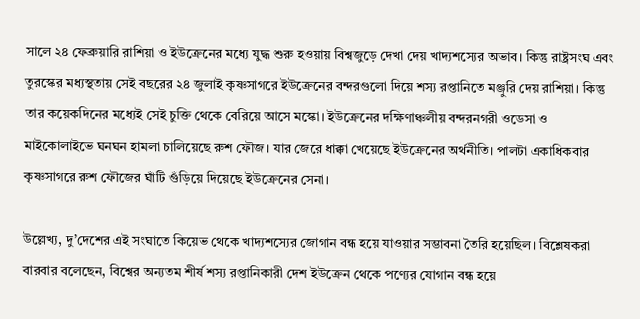সালে ২৪ ফেব্রুয়ারি রাশিয়া ও ইউক্রেনের মধ্যে যুদ্ধ শুরু হওয়ায় বিশ্বজুড়ে দেখা দেয় খাদ্যশস্যের অভাব। কিন্তু রাষ্ট্রসংঘ এবং তুরস্কের মধ্যস্থতায় সেই বছরের ২৪ জুলাই কৃষ্ণসাগরে ইউক্রেনের বন্দরগুলো দিয়ে শস্য রপ্তানিতে মঞ্জুরি দেয় রাশিয়া। কিন্তু তার কয়েকদিনের মধ্যেই সেই চুক্তি থেকে বেরিয়ে আসে মস্কো। ইউক্রেনের দক্ষিণাঞ্চলীয় বন্দরনগরী ওডেসা ও মাইকোলাইভে ঘনঘন হামলা চালিয়েছে রুশ ফৌজ। যার জেরে ধাক্কা খেয়েছে ইউক্রেনের অর্থনীতি। পালটা একাধিকবার কৃষ্ণসাগরে রুশ ফৌজের ঘাঁটি গুঁড়িয়ে দিয়েছে ইউক্রেনের সেনা।

উল্লেখ্য, দু’দেশের এই সংঘাতে কিয়েভ থেকে খাদ্যশস্যের জোগান বন্ধ হয়ে যাওয়ার সম্ভাবনা তৈরি হয়েছিল। বিশ্লেষকরা বারবার বলেছেন, বিশ্বের অন্যতম শীর্ষ শস্য রপ্তানিকারী দেশ ইউক্রেন থেকে পণ্যের যোগান বন্ধ হয়ে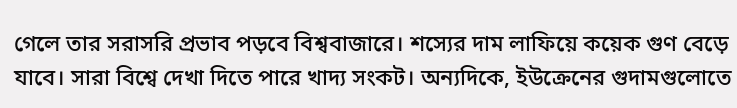গেলে তার সরাসরি প্রভাব পড়বে বিশ্ববাজারে। শস্যের দাম লাফিয়ে কয়েক গুণ বেড়ে যাবে। সারা বিশ্বে দেখা দিতে পারে খাদ্য সংকট। অন্যদিকে, ইউক্রেনের গুদামগুলোতে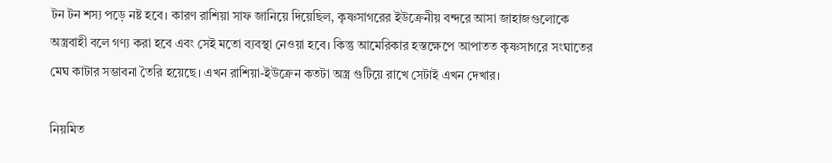টন টন শস্য পড়ে নষ্ট হবে। কারণ রাশিয়া সাফ জানিয়ে দিয়েছিল, কৃষ্ণসাগরের ইউক্রেনীয় বন্দরে আসা জাহাজগুলোকে অস্ত্রবাহী বলে গণ্য করা হবে এবং সেই মতো ব্যবস্থা নেওয়া হবে। কিন্তু আমেরিকার হস্তক্ষেপে আপাতত কৃষ্ণসাগরে সংঘাতের মেঘ কাটার সম্ভাবনা তৈরি হয়েছে। এখন রাশিয়া-ইউক্রেন কতটা অস্ত্র গুটিয়ে রাখে সেটাই এখন দেখার।

নিয়মিত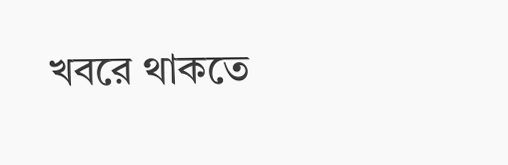খবরে থাকতে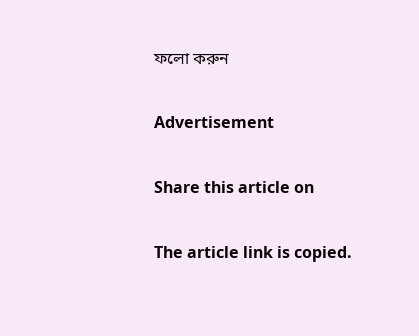ফলো করুন

Advertisement

Share this article on

The article link is copied.